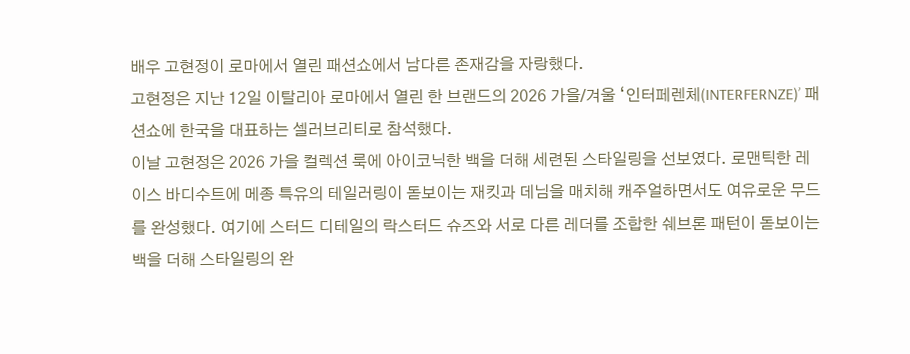배우 고현정이 로마에서 열린 패션쇼에서 남다른 존재감을 자랑했다.
고현정은 지난 12일 이탈리아 로마에서 열린 한 브랜드의 2026 가을/겨울 ‘인터페렌체(INTERFERNZE)’ 패션쇼에 한국을 대표하는 셀러브리티로 참석했다.
이날 고현정은 2026 가을 컬렉션 룩에 아이코닉한 백을 더해 세련된 스타일링을 선보였다. 로맨틱한 레이스 바디수트에 메종 특유의 테일러링이 돋보이는 재킷과 데님을 매치해 캐주얼하면서도 여유로운 무드를 완성했다. 여기에 스터드 디테일의 락스터드 슈즈와 서로 다른 레더를 조합한 쉐브론 패턴이 돋보이는 백을 더해 스타일링의 완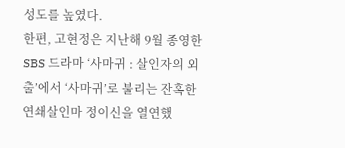성도를 높였다.
한편, 고현정은 지난해 9월 종영한 SBS 드라마 ‘사마귀 : 살인자의 외출’에서 ‘사마귀’로 불리는 잔혹한 연쇄살인마 정이신을 열연했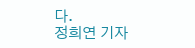다.
정희연 기자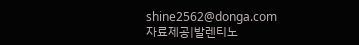shine2562@donga.com
자료제공|발렌티노